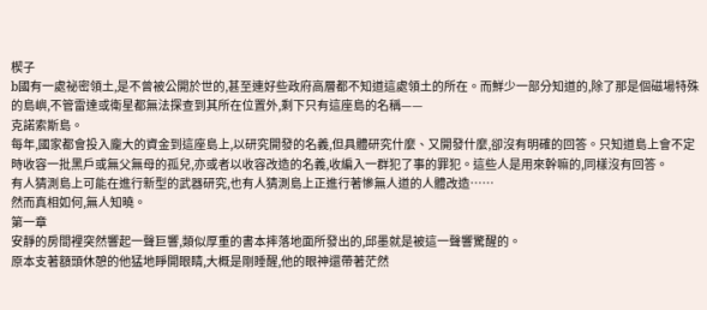楔子
b國有一處祕密領土,是不曾被公開於世的,甚至連好些政府高層都不知道這處領土的所在。而鮮少一部分知道的,除了那是個磁場特殊的島嶼,不管雷達或衛星都無法探查到其所在位置外,剩下只有這座島的名稱——
克諾索斯島。
每年,國家都會投入龐大的資金到這座島上,以研究開發的名義,但具體研究什麼、又開發什麼,卻沒有明確的回答。只知道島上會不定時收容一批黑戶或無父無母的孤兒,亦或者以收容改造的名義,收編入一群犯了事的罪犯。這些人是用來幹嘛的,同樣沒有回答。
有人猜測島上可能在進行新型的武器研究,也有人猜測島上正進行著慘無人道的人體改造……
然而真相如何,無人知曉。
第一章
安靜的房間裡突然響起一聲巨響,類似厚重的書本摔落地面所發出的,邱墨就是被這一聲響驚醒的。
原本支著額頭休憩的他猛地睜開眼睛,大概是剛睡醒,他的眼神還帶著茫然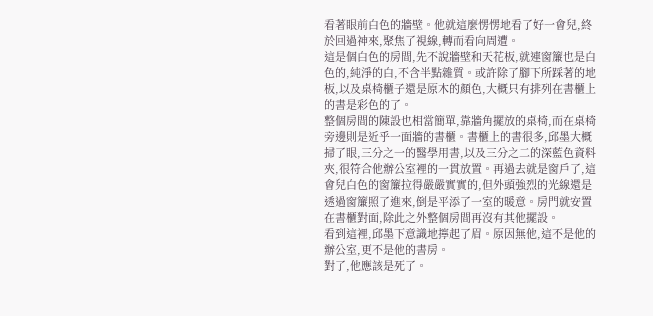看著眼前白色的牆壁。他就這麼愣愣地看了好一會兒,終於回過神來,聚焦了視線,轉而看向周遭。
這是個白色的房間,先不說牆壁和天花板,就連窗簾也是白色的,純淨的白,不含半點雜質。或許除了腳下所踩著的地板,以及桌椅櫃子還是原木的顏色,大概只有排列在書櫃上的書是彩色的了。
整個房間的陳設也相當簡單,靠牆角擺放的桌椅,而在桌椅旁邊則是近乎一面牆的書櫃。書櫃上的書很多,邱墨大概掃了眼,三分之一的醫學用書,以及三分之二的深藍色資料夾,很符合他辦公室裡的一貫放置。再過去就是窗戶了,這會兒白色的窗簾拉得嚴嚴實實的,但外頭強烈的光線還是透過窗簾照了進來,倒是平添了一室的暖意。房門就安置在書櫃對面,除此之外整個房間再沒有其他擺設。
看到這裡,邱墨下意識地擰起了眉。原因無他,這不是他的辦公室,更不是他的書房。
對了,他應該是死了。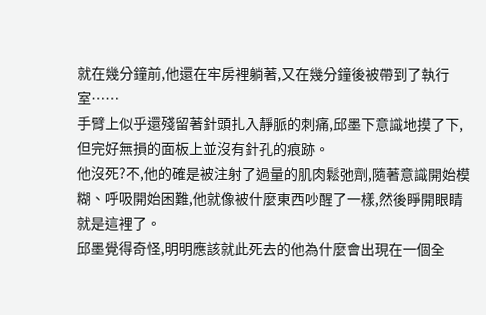就在幾分鐘前,他還在牢房裡躺著,又在幾分鐘後被帶到了執行室……
手臂上似乎還殘留著針頭扎入靜脈的刺痛,邱墨下意識地摸了下,但完好無損的面板上並沒有針孔的痕跡。
他沒死?不,他的確是被注射了過量的肌肉鬆弛劑,隨著意識開始模糊、呼吸開始困難,他就像被什麼東西吵醒了一樣,然後睜開眼睛就是這裡了。
邱墨覺得奇怪,明明應該就此死去的他為什麼會出現在一個全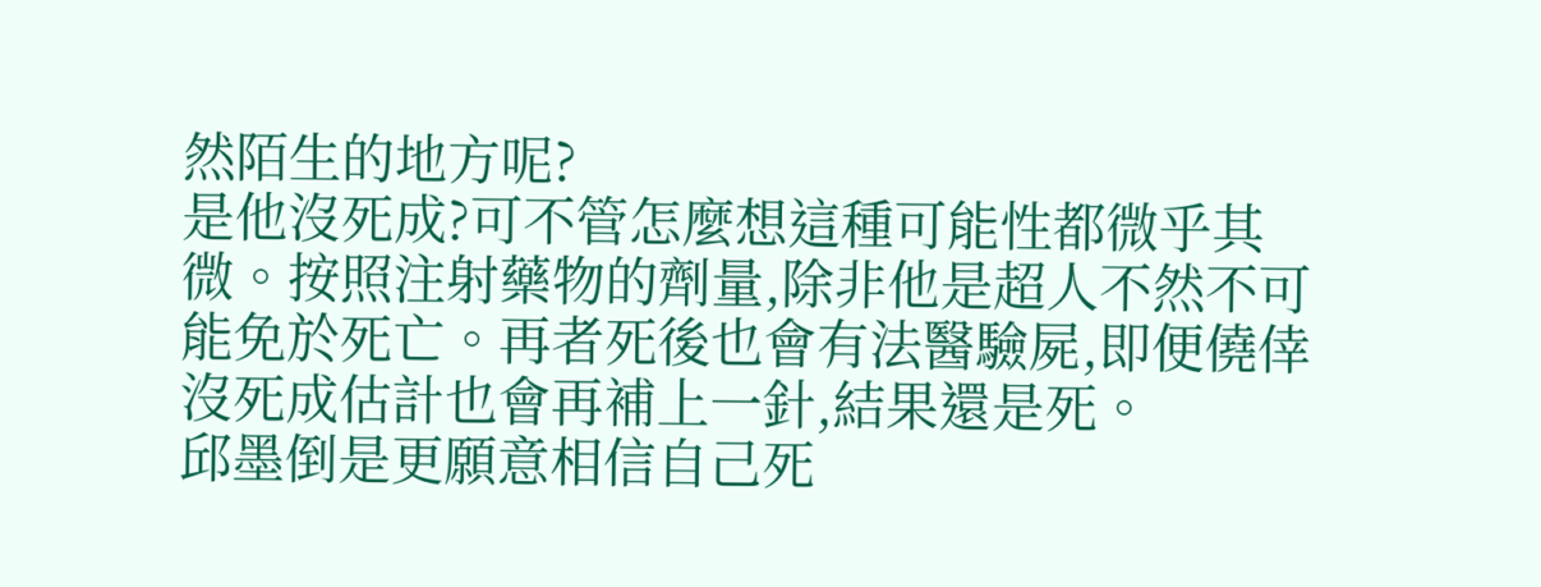然陌生的地方呢?
是他沒死成?可不管怎麼想這種可能性都微乎其微。按照注射藥物的劑量,除非他是超人不然不可能免於死亡。再者死後也會有法醫驗屍,即便僥倖沒死成估計也會再補上一針,結果還是死。
邱墨倒是更願意相信自己死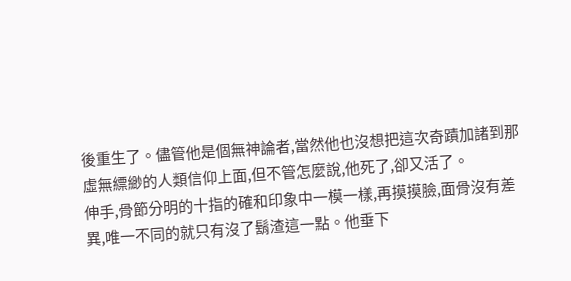後重生了。儘管他是個無神論者,當然他也沒想把這次奇蹟加諸到那虛無縹緲的人類信仰上面,但不管怎麼說,他死了,卻又活了。
伸手,骨節分明的十指的確和印象中一模一樣,再摸摸臉,面骨沒有差異,唯一不同的就只有沒了鬍渣這一點。他垂下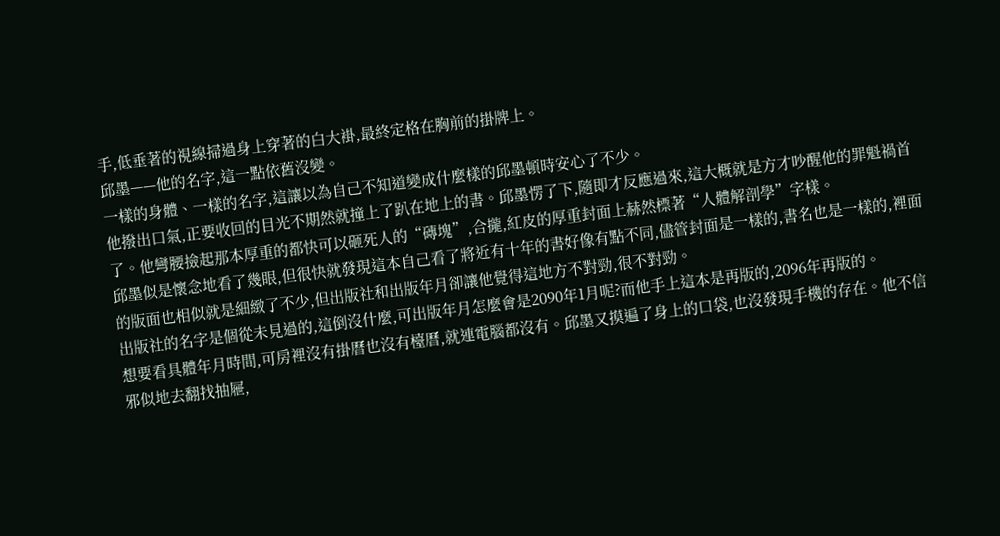手,低垂著的視線掃過身上穿著的白大褂,最終定格在胸前的掛牌上。
邱墨——他的名字,這一點依舊沒變。
一樣的身體、一樣的名字,這讓以為自己不知道變成什麼樣的邱墨頓時安心了不少。
他撥出口氣,正要收回的目光不期然就撞上了趴在地上的書。邱墨愣了下,隨即才反應過來,這大概就是方才吵醒他的罪魁禍首了。他彎腰撿起那本厚重的都快可以砸死人的“磚塊”,合攏,紅皮的厚重封面上赫然標著“人體解剖學”字樣。
邱墨似是懷念地看了幾眼,但很快就發現這本自己看了將近有十年的書好像有點不同,儘管封面是一樣的,書名也是一樣的,裡面的版面也相似就是細緻了不少,但出版社和出版年月卻讓他覺得這地方不對勁,很不對勁。
出版社的名字是個從未見過的,這倒沒什麼,可出版年月怎麼會是2090年1月呢?而他手上這本是再版的,2096年再版的。
想要看具體年月時間,可房裡沒有掛曆也沒有檯曆,就連電腦都沒有。邱墨又摸遍了身上的口袋,也沒發現手機的存在。他不信邪似地去翻找抽屜,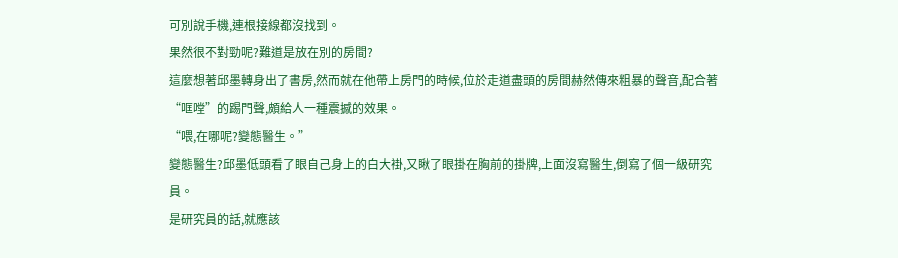可別說手機,連根接線都沒找到。
果然很不對勁呢?難道是放在別的房間?
這麼想著邱墨轉身出了書房,然而就在他帶上房門的時候,位於走道盡頭的房間赫然傳來粗暴的聲音,配合著“哐嘡”的踢門聲,頗給人一種震撼的效果。
“喂,在哪呢?變態醫生。”
變態醫生?邱墨低頭看了眼自己身上的白大褂,又瞅了眼掛在胸前的掛牌,上面沒寫醫生,倒寫了個一級研究員。
是研究員的話,就應該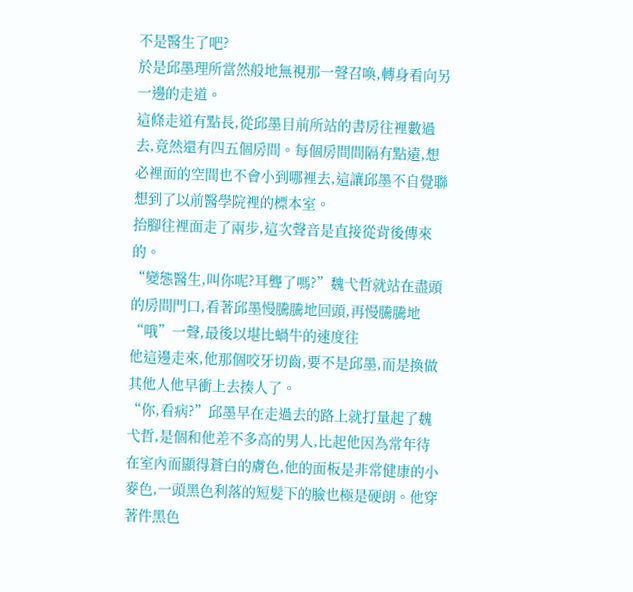不是醫生了吧?
於是邱墨理所當然般地無視那一聲召喚,轉身看向另一邊的走道。
這條走道有點長,從邱墨目前所站的書房往裡數過去,竟然還有四五個房間。每個房間間隔有點遠,想必裡面的空間也不會小到哪裡去,這讓邱墨不自覺聯想到了以前醫學院裡的標本室。
抬腳往裡面走了兩步,這次聲音是直接從背後傳來的。
“變態醫生,叫你呢?耳聾了嗎?”魏弋哲就站在盡頭的房間門口,看著邱墨慢騰騰地回頭,再慢騰騰地“哦”一聲,最後以堪比蝸牛的速度往
他這邊走來,他那個咬牙切齒,要不是邱墨,而是換做其他人他早衝上去揍人了。
“你,看病?”邱墨早在走過去的路上就打量起了魏弋哲,是個和他差不多高的男人,比起他因為常年待在室內而顯得蒼白的膚色,他的面板是非常健康的小麥色,一頭黑色利落的短髮下的臉也極是硬朗。他穿著件黑色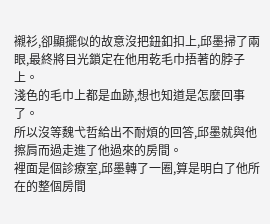襯衫,卻顯擺似的故意沒把鈕釦扣上,邱墨掃了兩眼,最終將目光鎖定在他用乾毛巾捂著的脖子上。
淺色的毛巾上都是血跡,想也知道是怎麼回事了。
所以沒等魏弋哲給出不耐煩的回答,邱墨就與他擦肩而過走進了他過來的房間。
裡面是個診療室,邱墨轉了一圈,算是明白了他所在的整個房間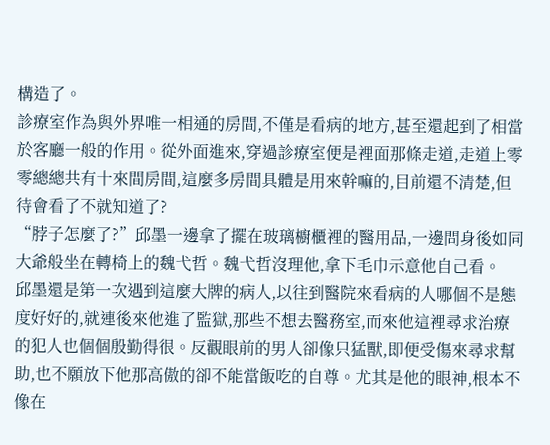構造了。
診療室作為與外界唯一相通的房間,不僅是看病的地方,甚至還起到了相當於客廳一般的作用。從外面進來,穿過診療室便是裡面那條走道,走道上零零總總共有十來間房間,這麼多房間具體是用來幹嘛的,目前還不清楚,但待會看了不就知道了?
“脖子怎麼了?”邱墨一邊拿了擺在玻璃櫥櫃裡的醫用品,一邊問身後如同大爺般坐在轉椅上的魏弋哲。魏弋哲沒理他,拿下毛巾示意他自己看。
邱墨還是第一次遇到這麼大牌的病人,以往到醫院來看病的人哪個不是態度好好的,就連後來他進了監獄,那些不想去醫務室,而來他這裡尋求治療的犯人也個個殷勤得很。反觀眼前的男人卻像只猛獸,即便受傷來尋求幫助,也不願放下他那高傲的卻不能當飯吃的自尊。尤其是他的眼神,根本不像在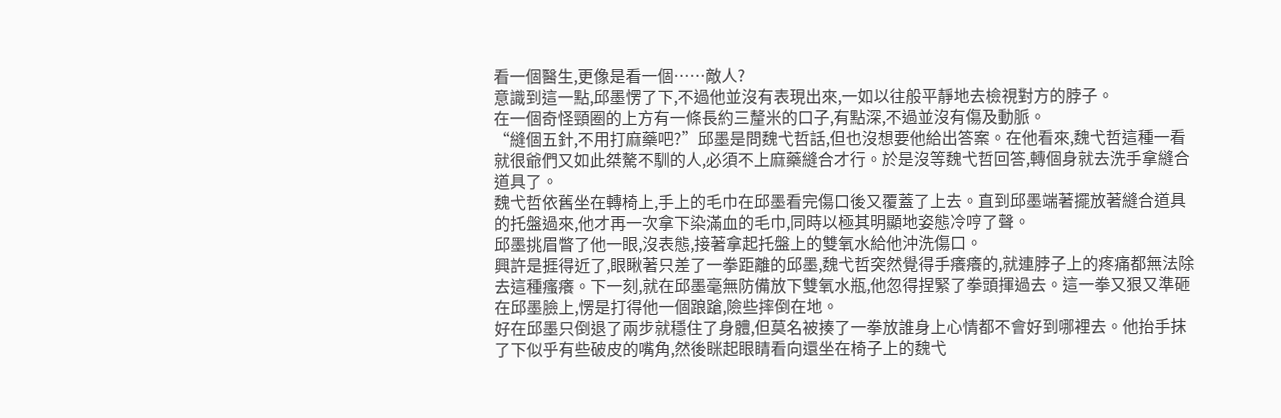看一個醫生,更像是看一個……敵人?
意識到這一點,邱墨愣了下,不過他並沒有表現出來,一如以往般平靜地去檢視對方的脖子。
在一個奇怪頸圈的上方有一條長約三釐米的口子,有點深,不過並沒有傷及動脈。
“縫個五針,不用打麻藥吧?”邱墨是問魏弋哲話,但也沒想要他給出答案。在他看來,魏弋哲這種一看就很爺們又如此桀驁不馴的人,必須不上麻藥縫合才行。於是沒等魏弋哲回答,轉個身就去洗手拿縫合道具了。
魏弋哲依舊坐在轉椅上,手上的毛巾在邱墨看完傷口後又覆蓋了上去。直到邱墨端著擺放著縫合道具的托盤過來,他才再一次拿下染滿血的毛巾,同時以極其明顯地姿態冷哼了聲。
邱墨挑眉瞥了他一眼,沒表態,接著拿起托盤上的雙氧水給他沖洗傷口。
興許是捱得近了,眼瞅著只差了一拳距離的邱墨,魏弋哲突然覺得手癢癢的,就連脖子上的疼痛都無法除去這種瘙癢。下一刻,就在邱墨毫無防備放下雙氧水瓶,他忽得捏緊了拳頭揮過去。這一拳又狠又準砸在邱墨臉上,愣是打得他一個踉蹌,險些摔倒在地。
好在邱墨只倒退了兩步就穩住了身體,但莫名被揍了一拳放誰身上心情都不會好到哪裡去。他抬手抹了下似乎有些破皮的嘴角,然後眯起眼睛看向還坐在椅子上的魏弋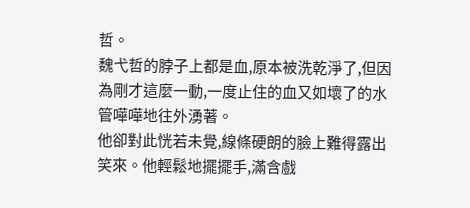哲。
魏弋哲的脖子上都是血,原本被洗乾淨了,但因為剛才這麼一動,一度止住的血又如壞了的水管嘩嘩地往外湧著。
他卻對此恍若未覺,線條硬朗的臉上難得露出笑來。他輕鬆地擺擺手,滿含戲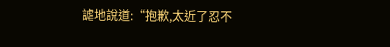謔地說道:“抱歉,太近了忍不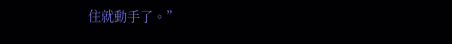住就動手了。”